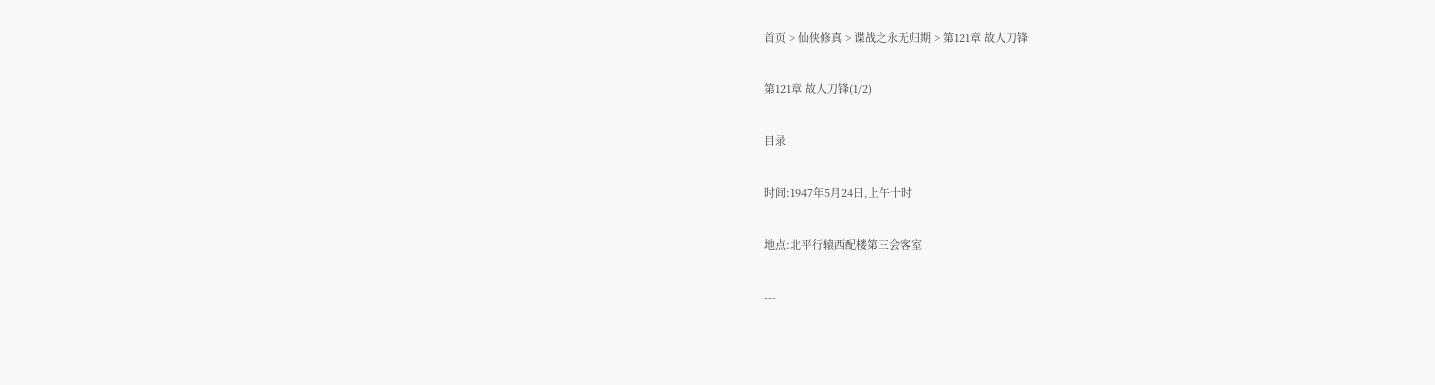首页 > 仙侠修真 > 谍战之永无归期 > 第121章 故人刀锋

第121章 故人刀锋(1/2)

目录

时间:1947年5月24日,上午十时

地点:北平行辕西配楼第三会客室

---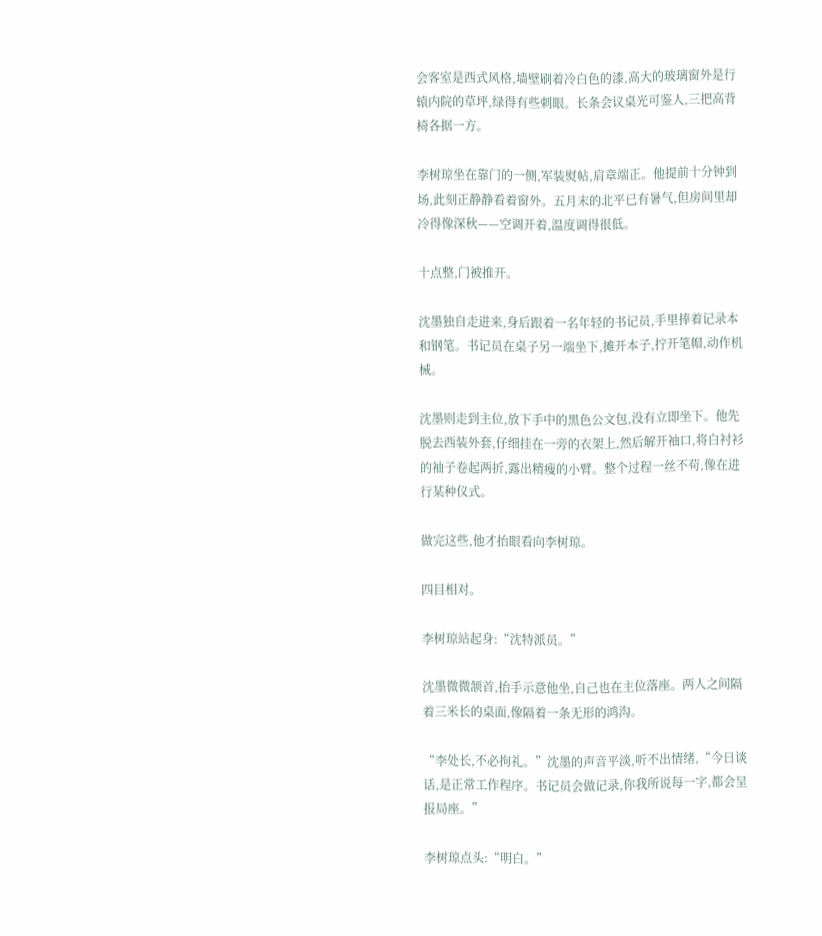会客室是西式风格,墙壁刷着冷白色的漆,高大的玻璃窗外是行辕内院的草坪,绿得有些刺眼。长条会议桌光可鉴人,三把高背椅各据一方。

李树琼坐在靠门的一侧,军装熨帖,肩章端正。他提前十分钟到场,此刻正静静看着窗外。五月末的北平已有暑气,但房间里却冷得像深秋——空调开着,温度调得很低。

十点整,门被推开。

沈墨独自走进来,身后跟着一名年轻的书记员,手里捧着记录本和钢笔。书记员在桌子另一端坐下,摊开本子,拧开笔帽,动作机械。

沈墨则走到主位,放下手中的黑色公文包,没有立即坐下。他先脱去西装外套,仔细挂在一旁的衣架上,然后解开袖口,将白衬衫的袖子卷起两折,露出精瘦的小臂。整个过程一丝不苟,像在进行某种仪式。

做完这些,他才抬眼看向李树琼。

四目相对。

李树琼站起身:“沈特派员。”

沈墨微微颔首,抬手示意他坐,自己也在主位落座。两人之间隔着三米长的桌面,像隔着一条无形的鸿沟。

“李处长,不必拘礼。”沈墨的声音平淡,听不出情绪,“今日谈话,是正常工作程序。书记员会做记录,你我所说每一字,都会呈报局座。”

李树琼点头:“明白。”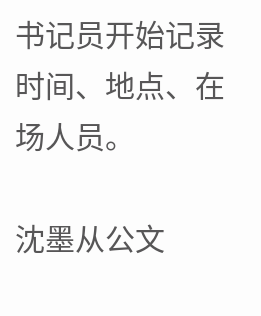书记员开始记录时间、地点、在场人员。

沈墨从公文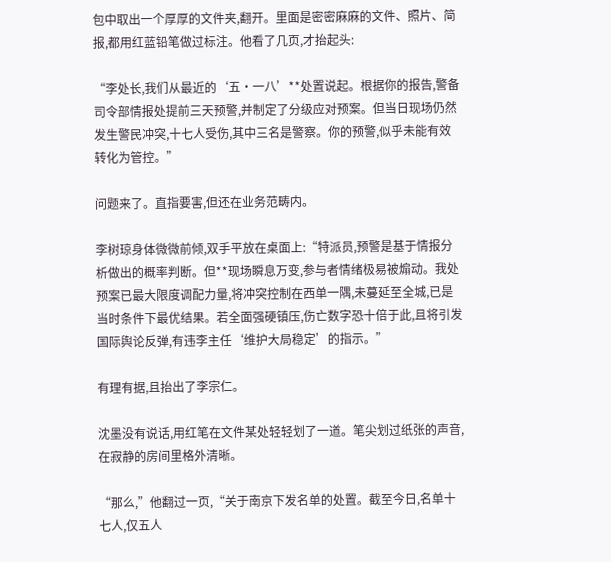包中取出一个厚厚的文件夹,翻开。里面是密密麻麻的文件、照片、简报,都用红蓝铅笔做过标注。他看了几页,才抬起头:

“李处长,我们从最近的‘五·一八’**处置说起。根据你的报告,警备司令部情报处提前三天预警,并制定了分级应对预案。但当日现场仍然发生警民冲突,十七人受伤,其中三名是警察。你的预警,似乎未能有效转化为管控。”

问题来了。直指要害,但还在业务范畴内。

李树琼身体微微前倾,双手平放在桌面上:“特派员,预警是基于情报分析做出的概率判断。但**现场瞬息万变,参与者情绪极易被煽动。我处预案已最大限度调配力量,将冲突控制在西单一隅,未蔓延至全城,已是当时条件下最优结果。若全面强硬镇压,伤亡数字恐十倍于此,且将引发国际舆论反弹,有违李主任‘维护大局稳定’的指示。”

有理有据,且抬出了李宗仁。

沈墨没有说话,用红笔在文件某处轻轻划了一道。笔尖划过纸张的声音,在寂静的房间里格外清晰。

“那么,”他翻过一页,“关于南京下发名单的处置。截至今日,名单十七人,仅五人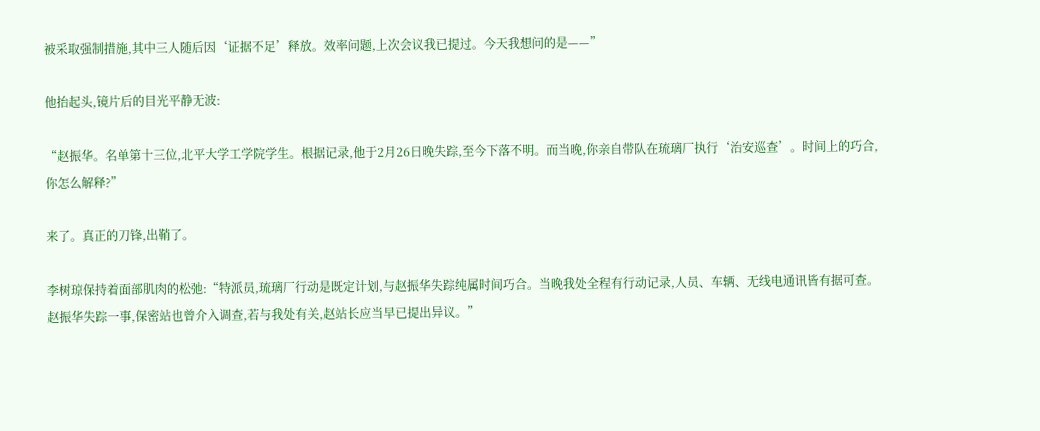被采取强制措施,其中三人随后因‘证据不足’释放。效率问题,上次会议我已提过。今天我想问的是——”

他抬起头,镜片后的目光平静无波:

“赵振华。名单第十三位,北平大学工学院学生。根据记录,他于2月26日晚失踪,至今下落不明。而当晚,你亲自带队在琉璃厂执行‘治安巡查’。时间上的巧合,你怎么解释?”

来了。真正的刀锋,出鞘了。

李树琼保持着面部肌肉的松弛:“特派员,琉璃厂行动是既定计划,与赵振华失踪纯属时间巧合。当晚我处全程有行动记录,人员、车辆、无线电通讯皆有据可查。赵振华失踪一事,保密站也曾介入调查,若与我处有关,赵站长应当早已提出异议。”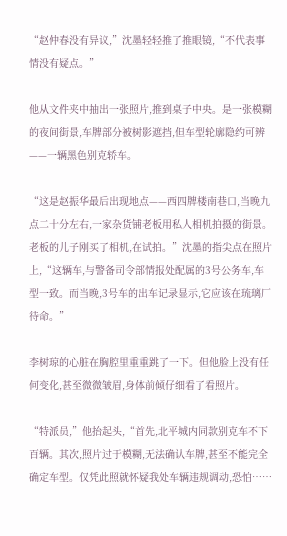“赵仲春没有异议,”沈墨轻轻推了推眼镜,“不代表事情没有疑点。”

他从文件夹中抽出一张照片,推到桌子中央。是一张模糊的夜间街景,车牌部分被树影遮挡,但车型轮廓隐约可辨——一辆黑色别克轿车。

“这是赵振华最后出现地点——西四牌楼南巷口,当晚九点二十分左右,一家杂货铺老板用私人相机拍摄的街景。老板的儿子刚买了相机,在试拍。”沈墨的指尖点在照片上,“这辆车,与警备司令部情报处配属的3号公务车,车型一致。而当晚,3号车的出车记录显示,它应该在琉璃厂待命。”

李树琼的心脏在胸腔里重重跳了一下。但他脸上没有任何变化,甚至微微皱眉,身体前倾仔细看了看照片。

“特派员,”他抬起头,“首先,北平城内同款别克车不下百辆。其次,照片过于模糊,无法确认车牌,甚至不能完全确定车型。仅凭此照就怀疑我处车辆违规调动,恐怕……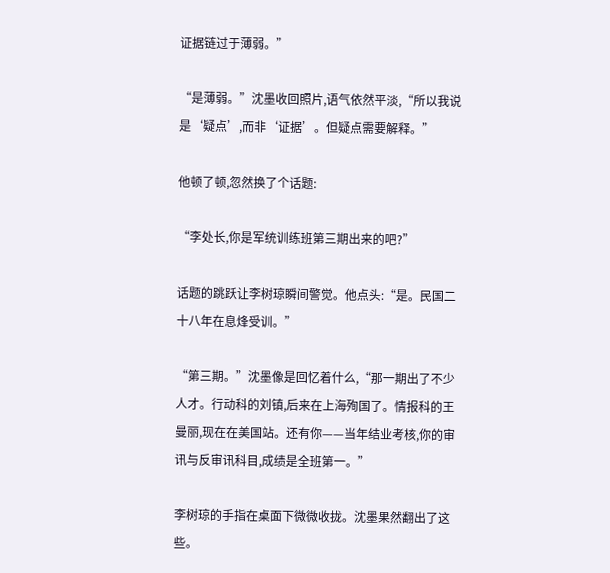证据链过于薄弱。”

“是薄弱。”沈墨收回照片,语气依然平淡,“所以我说是‘疑点’,而非‘证据’。但疑点需要解释。”

他顿了顿,忽然换了个话题:

“李处长,你是军统训练班第三期出来的吧?”

话题的跳跃让李树琼瞬间警觉。他点头:“是。民国二十八年在息烽受训。”

“第三期。”沈墨像是回忆着什么,“那一期出了不少人才。行动科的刘镇,后来在上海殉国了。情报科的王曼丽,现在在美国站。还有你——当年结业考核,你的审讯与反审讯科目,成绩是全班第一。”

李树琼的手指在桌面下微微收拢。沈墨果然翻出了这些。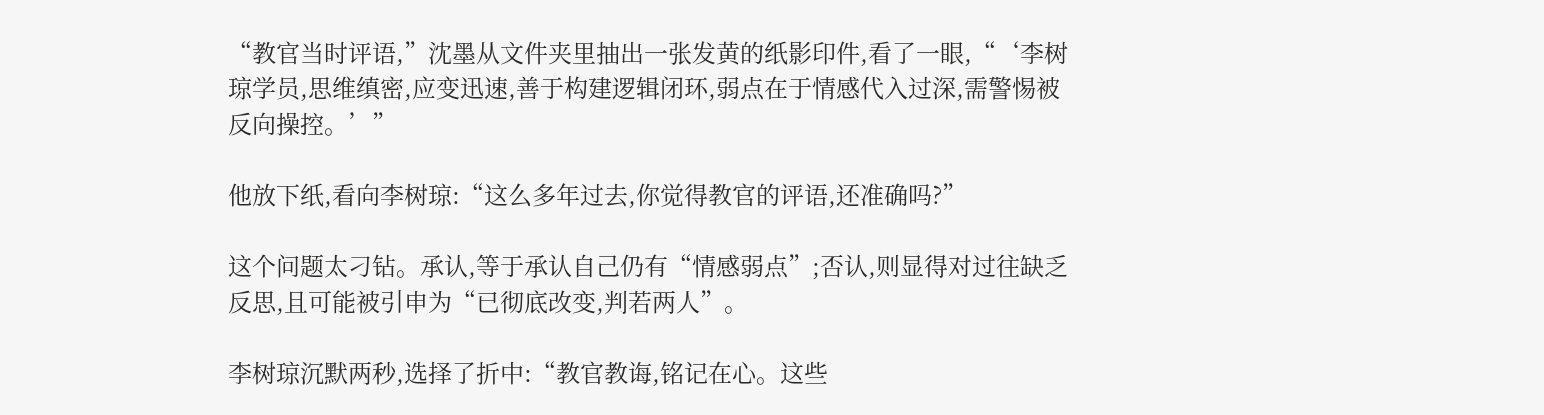“教官当时评语,”沈墨从文件夹里抽出一张发黄的纸影印件,看了一眼,“‘李树琼学员,思维缜密,应变迅速,善于构建逻辑闭环,弱点在于情感代入过深,需警惕被反向操控。’”

他放下纸,看向李树琼:“这么多年过去,你觉得教官的评语,还准确吗?”

这个问题太刁钻。承认,等于承认自己仍有“情感弱点”;否认,则显得对过往缺乏反思,且可能被引申为“已彻底改变,判若两人”。

李树琼沉默两秒,选择了折中:“教官教诲,铭记在心。这些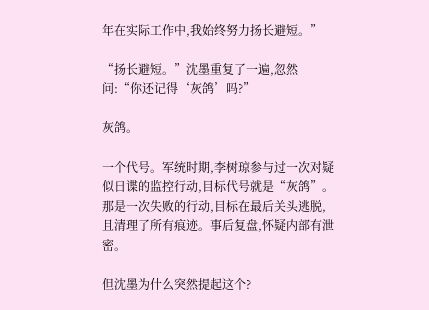年在实际工作中,我始终努力扬长避短。”

“扬长避短。”沈墨重复了一遍,忽然问:“你还记得‘灰鸽’吗?”

灰鸽。

一个代号。军统时期,李树琼参与过一次对疑似日谍的监控行动,目标代号就是“灰鸽”。那是一次失败的行动,目标在最后关头逃脱,且清理了所有痕迹。事后复盘,怀疑内部有泄密。

但沈墨为什么突然提起这个?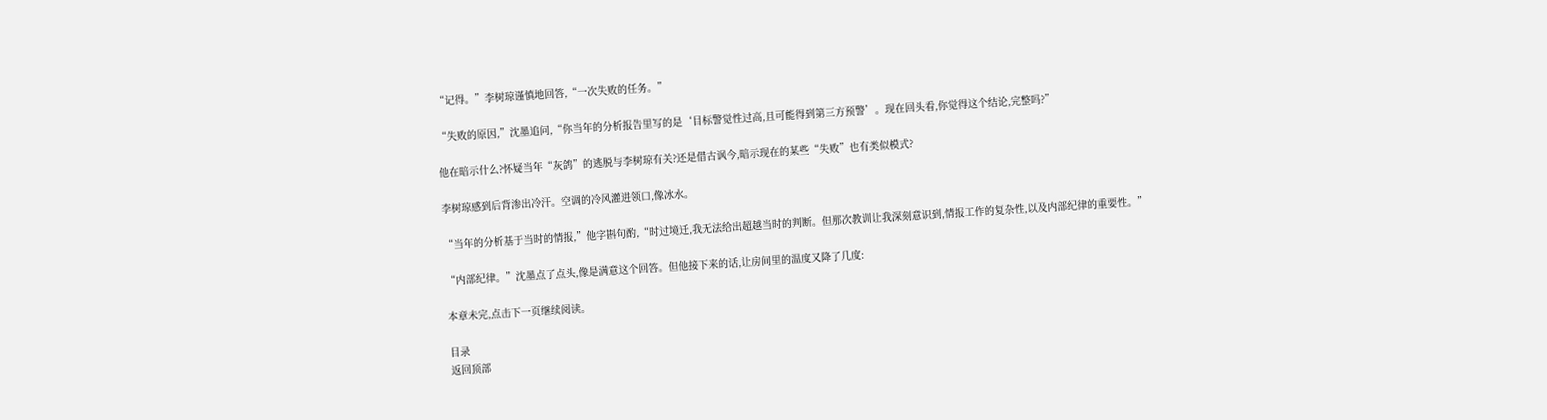“记得。”李树琼谨慎地回答,“一次失败的任务。”

“失败的原因,”沈墨追问,“你当年的分析报告里写的是‘目标警觉性过高,且可能得到第三方预警’。现在回头看,你觉得这个结论,完整吗?”

他在暗示什么?怀疑当年“灰鸽”的逃脱与李树琼有关?还是借古讽今,暗示现在的某些“失败”也有类似模式?

李树琼感到后背渗出冷汗。空调的冷风灌进领口,像冰水。

“当年的分析基于当时的情报,”他字斟句酌,“时过境迁,我无法给出超越当时的判断。但那次教训让我深刻意识到,情报工作的复杂性,以及内部纪律的重要性。”

“内部纪律。”沈墨点了点头,像是满意这个回答。但他接下来的话,让房间里的温度又降了几度:

本章未完,点击下一页继续阅读。

目录
返回顶部